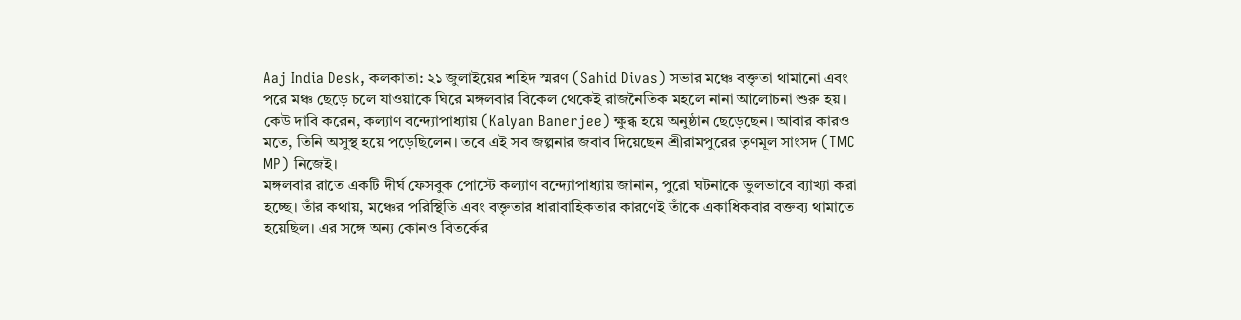Aaj India Desk, কলকাতা: ২১ জুলাইয়ের শহিদ স্মরণ (Sahid Divas) সভার মঞ্চে বক্তৃতা থামানো এবং পরে মঞ্চ ছেড়ে চলে যাওয়াকে ঘিরে মঙ্গলবার বিকেল থেকেই রাজনৈতিক মহলে নানা আলোচনা শুরু হয়। কেউ দাবি করেন, কল্যাণ বন্দ্যোপাধ্যায় (Kalyan Banerjee) ক্ষুব্ধ হয়ে অনুষ্ঠান ছেড়েছেন। আবার কারও মতে, তিনি অসুস্থ হয়ে পড়েছিলেন। তবে এই সব জল্পনার জবাব দিয়েছেন শ্রীরামপুরের তৃণমূল সাংসদ (TMC MP) নিজেই।
মঙ্গলবার রাতে একটি দীর্ঘ ফেসবুক পোস্টে কল্যাণ বন্দ্যোপাধ্যায় জানান, পুরো ঘটনাকে ভুলভাবে ব্যাখ্যা করা হচ্ছে। তাঁর কথায়, মঞ্চের পরিস্থিতি এবং বক্তৃতার ধারাবাহিকতার কারণেই তাঁকে একাধিকবার বক্তব্য থামাতে হয়েছিল। এর সঙ্গে অন্য কোনও বিতর্কের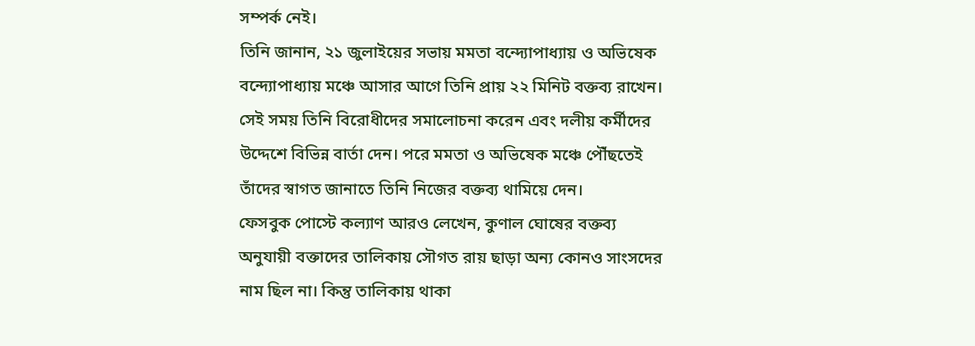সম্পর্ক নেই।
তিনি জানান, ২১ জুলাইয়ের সভায় মমতা বন্দ্যোপাধ্যায় ও অভিষেক বন্দ্যোপাধ্যায় মঞ্চে আসার আগে তিনি প্রায় ২২ মিনিট বক্তব্য রাখেন। সেই সময় তিনি বিরোধীদের সমালোচনা করেন এবং দলীয় কর্মীদের উদ্দেশে বিভিন্ন বার্তা দেন। পরে মমতা ও অভিষেক মঞ্চে পৌঁছতেই তাঁদের স্বাগত জানাতে তিনি নিজের বক্তব্য থামিয়ে দেন।
ফেসবুক পোস্টে কল্যাণ আরও লেখেন, কুণাল ঘোষের বক্তব্য অনুযায়ী বক্তাদের তালিকায় সৌগত রায় ছাড়া অন্য কোনও সাংসদের নাম ছিল না। কিন্তু তালিকায় থাকা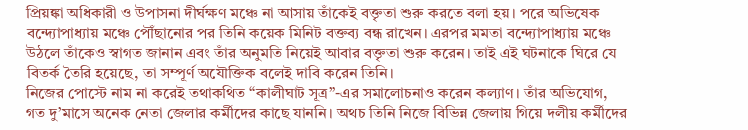প্রিয়ঙ্কা অধিকারী ও উপাসনা দীর্ঘক্ষণ মঞ্চে না আসায় তাঁকেই বক্তৃতা শুরু করতে বলা হয়। পরে অভিষেক বন্দ্যোপাধ্যায় মঞ্চে পৌঁছানোর পর তিনি কয়েক মিনিট বক্তব্য বন্ধ রাখেন। এরপর মমতা বন্দ্যোপাধ্যায় মঞ্চে উঠলে তাঁকেও স্বাগত জানান এবং তাঁর অনুমতি নিয়েই আবার বক্তৃতা শুরু করেন। তাই এই ঘটনাকে ঘিরে যে বিতর্ক তৈরি হয়েছে, তা সম্পূর্ণ অযৌক্তিক বলেই দাবি করেন তিনি।
নিজের পোস্টে নাম না করেই তথাকথিত “কালীঘাট সূত্র”-এর সমালোচনাও করেন কল্যাণ। তাঁর অভিযোগ, গত দু’মাসে অনেক নেতা জেলার কর্মীদের কাছে যাননি। অথচ তিনি নিজে বিভিন্ন জেলায় গিয়ে দলীয় কর্মীদের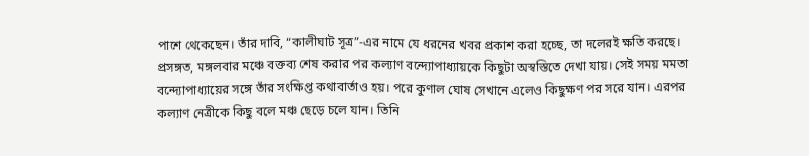পাশে থেকেছেন। তাঁর দাবি, “কালীঘাট সূত্র”-এর নামে যে ধরনের খবর প্রকাশ করা হচ্ছে, তা দলেরই ক্ষতি করছে।
প্রসঙ্গত, মঙ্গলবার মঞ্চে বক্তব্য শেষ করার পর কল্যাণ বন্দ্যোপাধ্যায়কে কিছুটা অস্বস্তিতে দেখা যায়। সেই সময় মমতা বন্দ্যোপাধ্যায়ের সঙ্গে তাঁর সংক্ষিপ্ত কথাবার্তাও হয়। পরে কুণাল ঘোষ সেখানে এলেও কিছুক্ষণ পর সরে যান। এরপর কল্যাণ নেত্রীকে কিছু বলে মঞ্চ ছেড়ে চলে যান। তিনি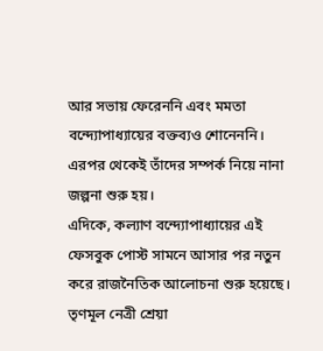আর সভায় ফেরেননি এবং মমতা বন্দ্যোপাধ্যায়ের বক্তব্যও শোনেননি। এরপর থেকেই তাঁদের সম্পর্ক নিয়ে নানা জল্পনা শুরু হয়।
এদিকে, কল্যাণ বন্দ্যোপাধ্যায়ের এই ফেসবুক পোস্ট সামনে আসার পর নতুন করে রাজনৈতিক আলোচনা শুরু হয়েছে। তৃণমূল নেত্রী শ্রেয়া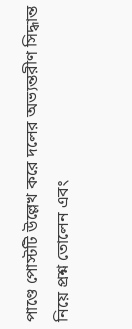পাণ্ডে পোস্টটি উল্লেখ করে দলের অভ্যন্তরীণ সিদ্ধান্ত নিয়ে প্রশ্ন তোলেন এবং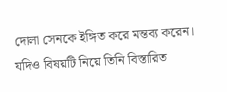দোলা সেনকে ইঙ্গিত করে মন্তব্য করেন। যদিও বিষয়টি নিয়ে তিনি বিস্তারিত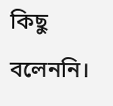কিছু বলেননি।